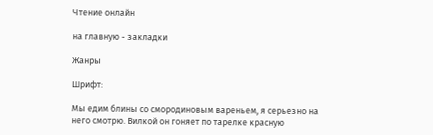Чтение онлайн

на главную - закладки

Жанры

Шрифт:

Мы едим блины со смородиновым вареньем, я серьезно на него смотрю. Вилкой он гоняет по тарелке красную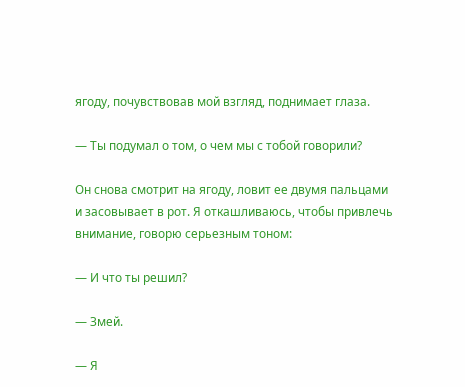ягоду, почувствовав мой взгляд, поднимает глаза.

— Ты подумал о том, о чем мы с тобой говорили?

Он снова смотрит на ягоду, ловит ее двумя пальцами и засовывает в рот. Я откашливаюсь, чтобы привлечь внимание, говорю серьезным тоном:

— И что ты решил?

— Змей.

— Я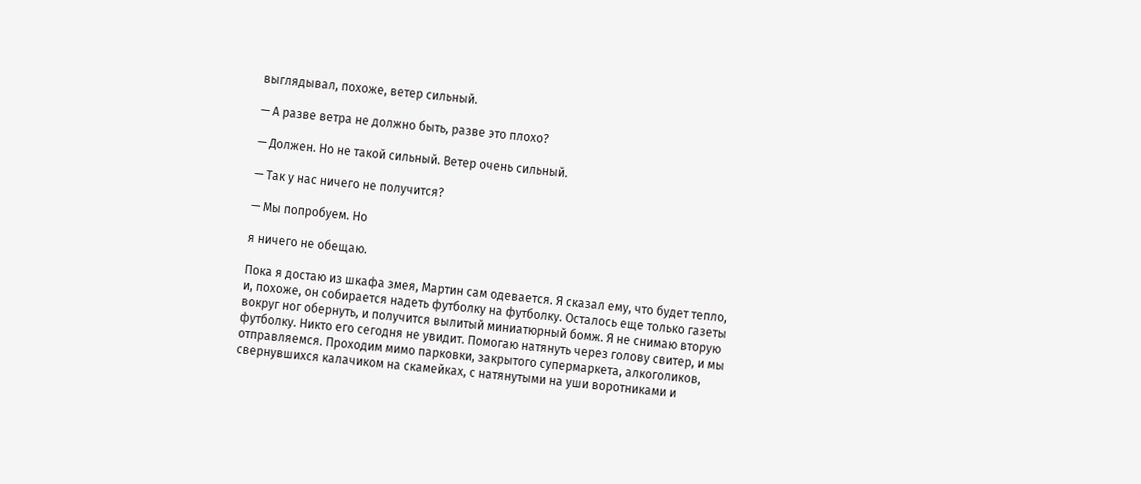выглядывал, похоже, ветер сильный.

— А разве ветра не должно быть, разве это плохо?

— Должен. Но не такой сильный. Ветер очень сильный.

— Так у нас ничего не получится?

— Мы попробуем. Но

я ничего не обещаю.

Пока я достаю из шкафа змея, Мартин сам одевается. Я сказал ему, что будет тепло, и, похоже, он собирается надеть футболку на футболку. Осталось еще только газеты вокруг ног обернуть, и получится вылитый миниатюрный бомж. Я не снимаю вторую футболку. Никто его сегодня не увидит. Помогаю натянуть через голову свитер, и мы отправляемся. Проходим мимо парковки, закрытого супермаркета, алкоголиков, свернувшихся калачиком на скамейках, с натянутыми на уши воротниками и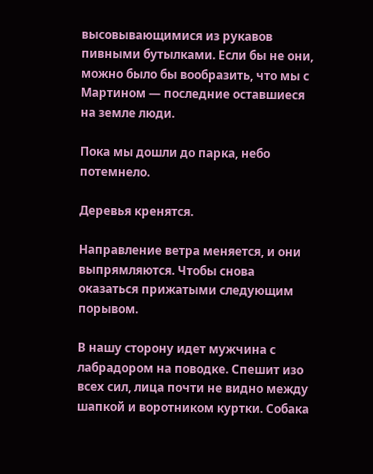высовывающимися из рукавов пивными бутылками. Если бы не они, можно было бы вообразить, что мы с Мартином — последние оставшиеся на земле люди.

Пока мы дошли до парка, небо потемнело.

Деревья кренятся.

Направление ветра меняется, и они выпрямляются. Чтобы снова оказаться прижатыми следующим порывом.

В нашу сторону идет мужчина с лабрадором на поводке. Спешит изо всех сил, лица почти не видно между шапкой и воротником куртки. Собака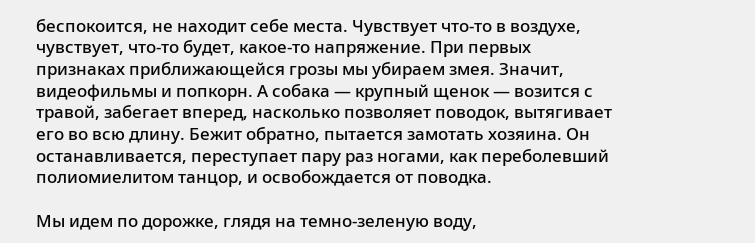беспокоится, не находит себе места. Чувствует что-то в воздухе, чувствует, что-то будет, какое-то напряжение. При первых признаках приближающейся грозы мы убираем змея. Значит, видеофильмы и попкорн. А собака — крупный щенок — возится с травой, забегает вперед, насколько позволяет поводок, вытягивает его во всю длину. Бежит обратно, пытается замотать хозяина. Он останавливается, переступает пару раз ногами, как переболевший полиомиелитом танцор, и освобождается от поводка.

Мы идем по дорожке, глядя на темно-зеленую воду,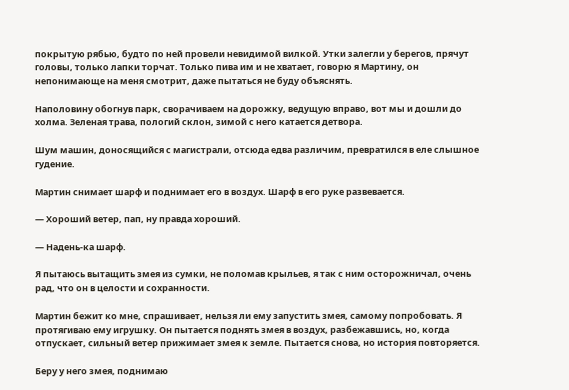покрытую рябью, будто по ней провели невидимой вилкой. Утки залегли у берегов, прячут головы, только лапки торчат. Только пива им и не хватает, говорю я Мартину, он непонимающе на меня смотрит, даже пытаться не буду объяснять.

Наполовину обогнув парк, сворачиваем на дорожку, ведущую вправо, вот мы и дошли до холма. Зеленая трава, пологий склон, зимой с него катается детвора.

Шум машин, доносящийся с магистрали, отсюда едва различим, превратился в еле слышное гудение.

Мартин снимает шарф и поднимает его в воздух. Шарф в его руке развевается.

— Хороший ветер, пап, ну правда хороший.

— Надень-ка шарф.

Я пытаюсь вытащить змея из сумки, не поломав крыльев, я так с ним осторожничал, очень рад, что он в целости и сохранности.

Мартин бежит ко мне, спрашивает, нельзя ли ему запустить змея, самому попробовать. Я протягиваю ему игрушку. Он пытается поднять змея в воздух, разбежавшись, но, когда отпускает, сильный ветер прижимает змея к земле. Пытается снова, но история повторяется.

Беру у него змея, поднимаю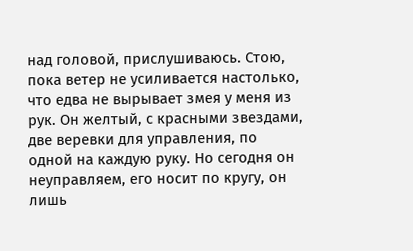над головой, прислушиваюсь. Стою, пока ветер не усиливается настолько, что едва не вырывает змея у меня из рук. Он желтый, с красными звездами, две веревки для управления, по одной на каждую руку. Но сегодня он неуправляем, его носит по кругу, он лишь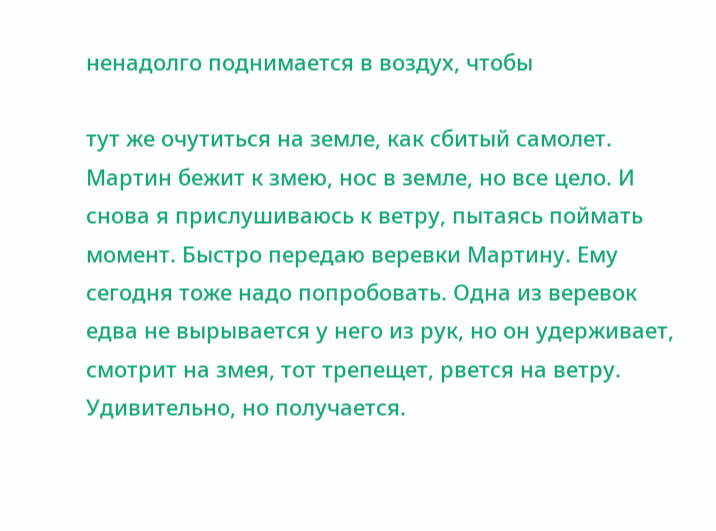ненадолго поднимается в воздух, чтобы

тут же очутиться на земле, как сбитый самолет. Мартин бежит к змею, нос в земле, но все цело. И снова я прислушиваюсь к ветру, пытаясь поймать момент. Быстро передаю веревки Мартину. Ему сегодня тоже надо попробовать. Одна из веревок едва не вырывается у него из рук, но он удерживает, смотрит на змея, тот трепещет, рвется на ветру. Удивительно, но получается.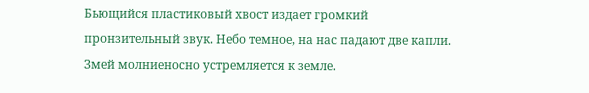Бьющийся пластиковый хвост издает громкий пронзительный звук. Небо темное, на нас падают две капли. Змей молниеносно устремляется к земле.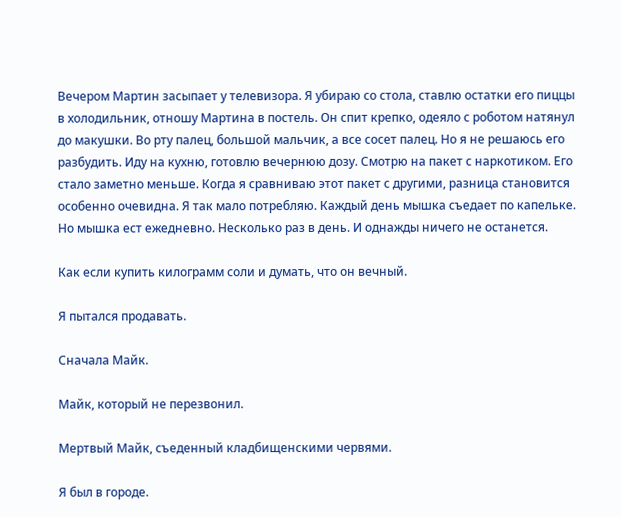Вечером Мартин засыпает у телевизора. Я убираю со стола, ставлю остатки его пиццы в холодильник, отношу Мартина в постель. Он спит крепко, одеяло с роботом натянул до макушки. Во рту палец, большой мальчик, а все сосет палец. Но я не решаюсь его разбудить. Иду на кухню, готовлю вечернюю дозу. Смотрю на пакет с наркотиком. Его стало заметно меньше. Когда я сравниваю этот пакет с другими, разница становится особенно очевидна. Я так мало потребляю. Каждый день мышка съедает по капельке. Но мышка ест ежедневно. Несколько раз в день. И однажды ничего не останется.

Как если купить килограмм соли и думать, что он вечный.

Я пытался продавать.

Сначала Майк.

Майк, который не перезвонил.

Мертвый Майк, съеденный кладбищенскими червями.

Я был в городе.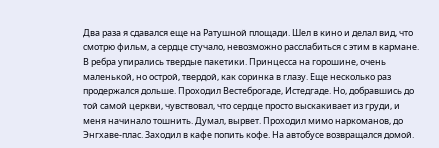Два раза я сдавался еще на Ратушной площади. Шел в кино и делал вид, что смотрю фильм, а сердце стучало, невозможно расслабиться с этим в кармане. В ребра упирались твердые пакетики. Принцесса на горошине, очень маленькой, но острой, твердой, как соринка в глазу. Еще несколько раз продержался дольше. Проходил Вестеброгаде, Истедгаде. Но, добравшись до той самой церкви, чувствовал, что сердце просто выскакивает из груди, и меня начинало тошнить. Думал, вырвет. Проходил мимо наркоманов, до Энгхаве-плас. Заходил в кафе попить кофе. На автобусе возвращался домой.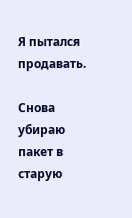Я пытался продавать.

Снова убираю пакет в старую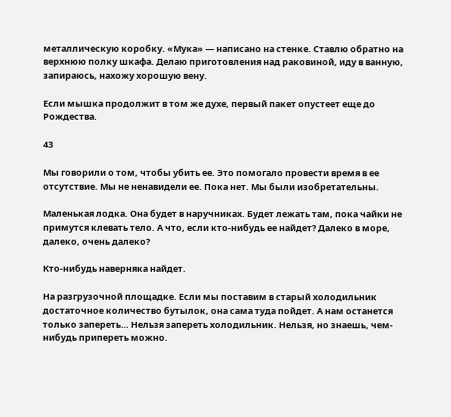металлическую коробку. «Мука» — написано на стенке. Ставлю обратно на верхнюю полку шкафа. Делаю приготовления над раковиной, иду в ванную, запираюсь, нахожу хорошую вену.

Если мышка продолжит в том же духе, первый пакет опустеет еще до Рождества.

43

Мы говорили о том, чтобы убить ее. Это помогало провести время в ее отсутствие. Мы не ненавидели ее. Пока нет. Мы были изобретательны.

Маленькая лодка. Она будет в наручниках. Будет лежать там, пока чайки не примутся клевать тело. А что, если кто-нибудь ее найдет? Далеко в море, далеко, очень далеко?

Кто-нибудь наверняка найдет.

На разгрузочной площадке. Если мы поставим в старый холодильник достаточное количество бутылок, она сама туда пойдет. А нам останется только запереть… Нельзя запереть холодильник. Нельзя, но знаешь, чем-нибудь припереть можно.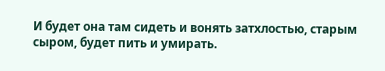И будет она там сидеть и вонять затхлостью, старым сыром, будет пить и умирать.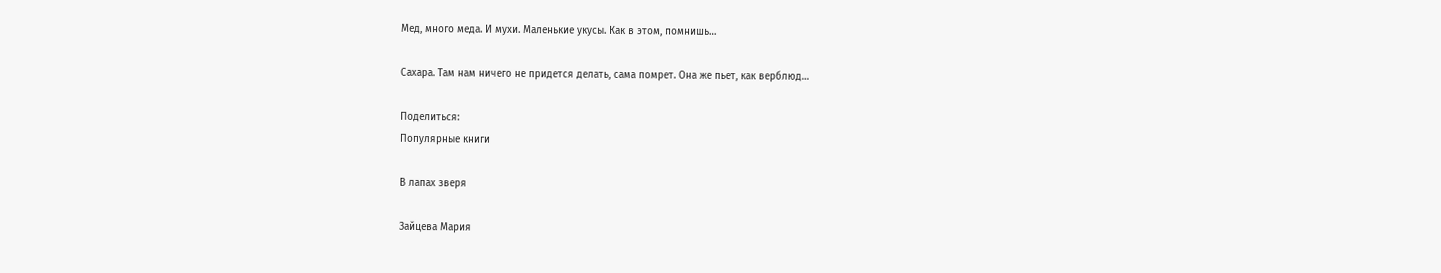Мед, много меда. И мухи. Маленькие укусы. Как в этом, помнишь…

Сахара. Там нам ничего не придется делать, сама помрет. Она же пьет, как верблюд…

Поделиться:
Популярные книги

В лапах зверя

Зайцева Мария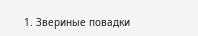1. Звериные повадки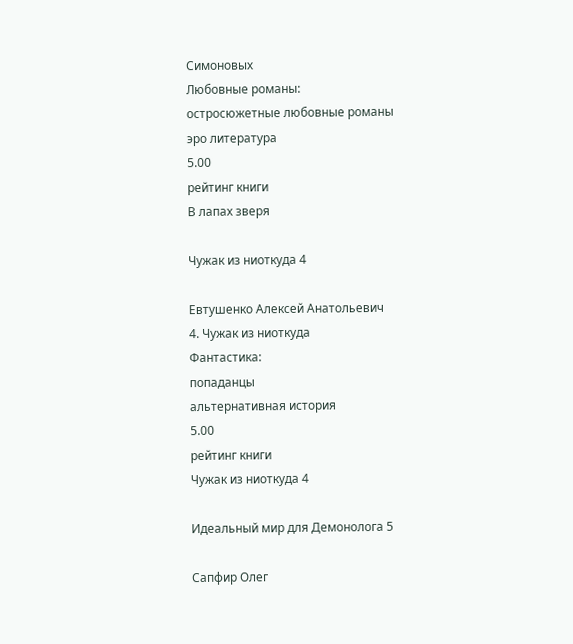Симоновых
Любовные романы:
остросюжетные любовные романы
эро литература
5.00
рейтинг книги
В лапах зверя

Чужак из ниоткуда 4

Евтушенко Алексей Анатольевич
4. Чужак из ниоткуда
Фантастика:
попаданцы
альтернативная история
5.00
рейтинг книги
Чужак из ниоткуда 4

Идеальный мир для Демонолога 5

Сапфир Олег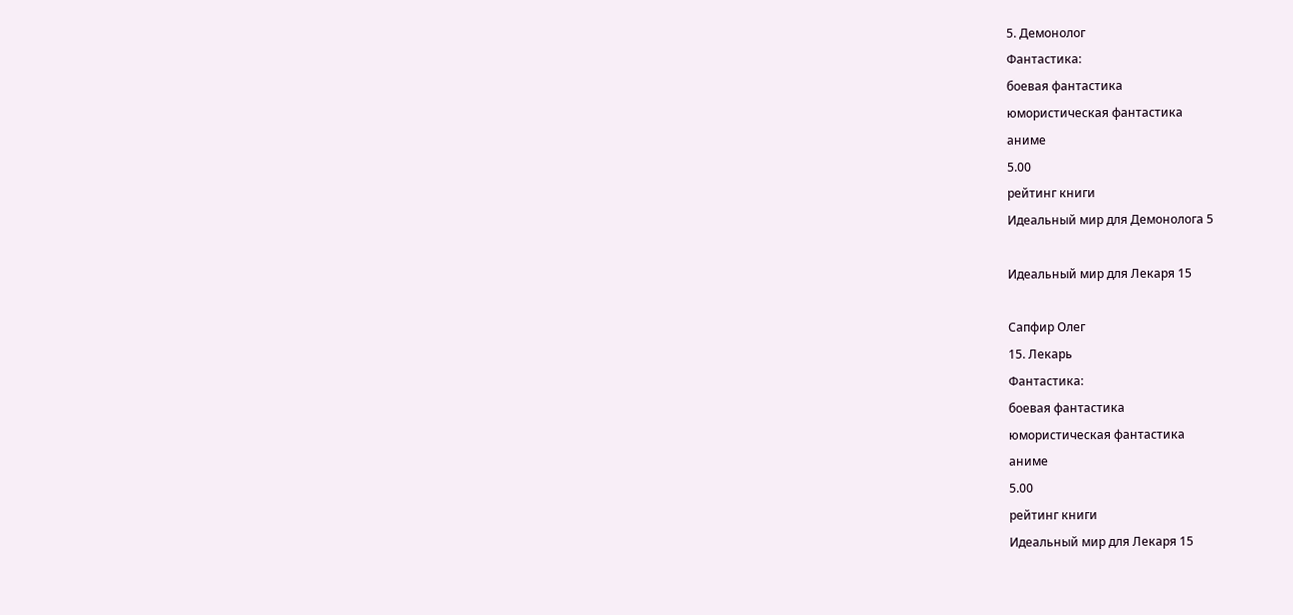5. Демонолог
Фантастика:
боевая фантастика
юмористическая фантастика
аниме
5.00
рейтинг книги
Идеальный мир для Демонолога 5

Идеальный мир для Лекаря 15

Сапфир Олег
15. Лекарь
Фантастика:
боевая фантастика
юмористическая фантастика
аниме
5.00
рейтинг книги
Идеальный мир для Лекаря 15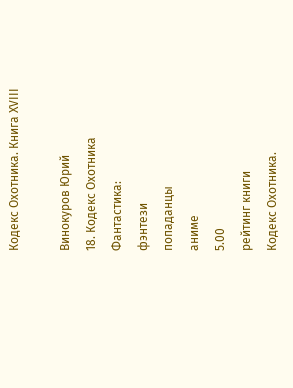Кодекс Охотника. Книга XVIII

Винокуров Юрий
18. Кодекс Охотника
Фантастика:
фэнтези
попаданцы
аниме
5.00
рейтинг книги
Кодекс Охотника.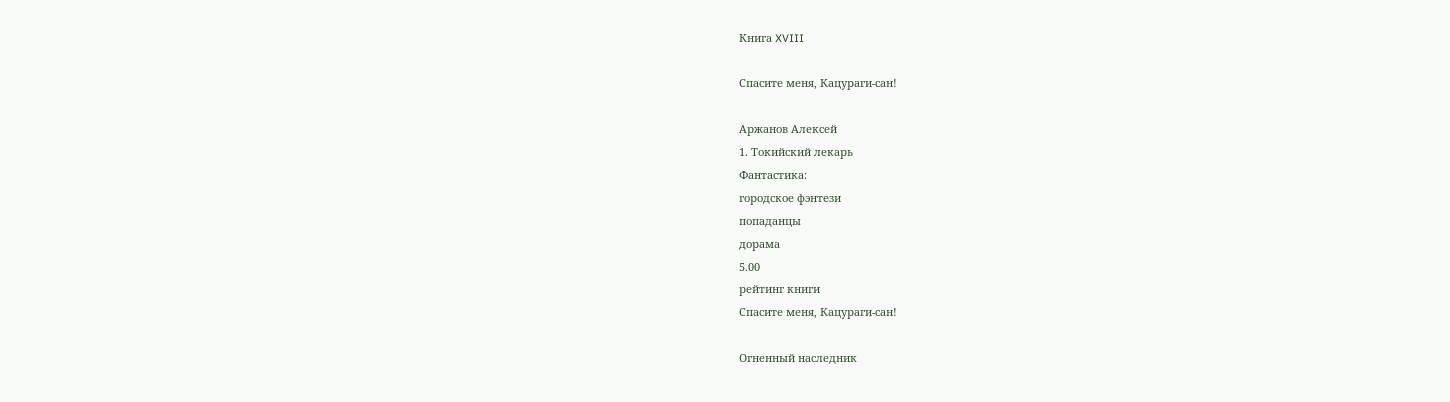Книга XVIII

Спасите меня, Кацураги-сан!

Аржанов Алексей
1. Токийский лекарь
Фантастика:
городское фэнтези
попаданцы
дорама
5.00
рейтинг книги
Спасите меня, Кацураги-сан!

Огненный наследник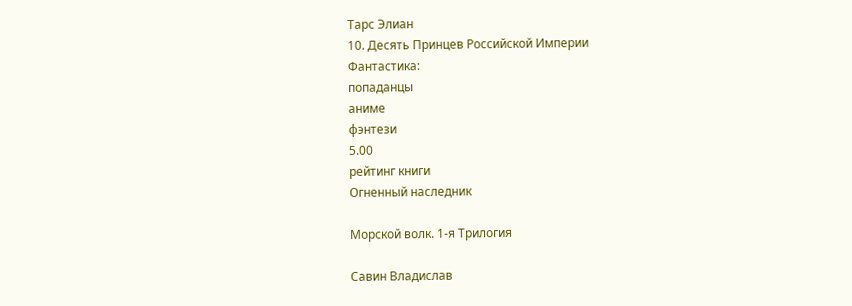Тарс Элиан
10. Десять Принцев Российской Империи
Фантастика:
попаданцы
аниме
фэнтези
5.00
рейтинг книги
Огненный наследник

Морской волк. 1-я Трилогия

Савин Владислав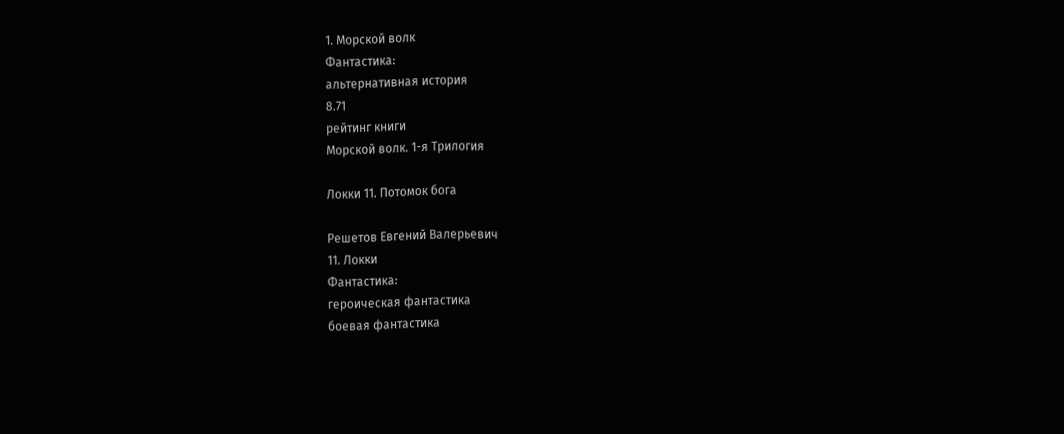1. Морской волк
Фантастика:
альтернативная история
8.71
рейтинг книги
Морской волк. 1-я Трилогия

Локки 11. Потомок бога

Решетов Евгений Валерьевич
11. Локки
Фантастика:
героическая фантастика
боевая фантастика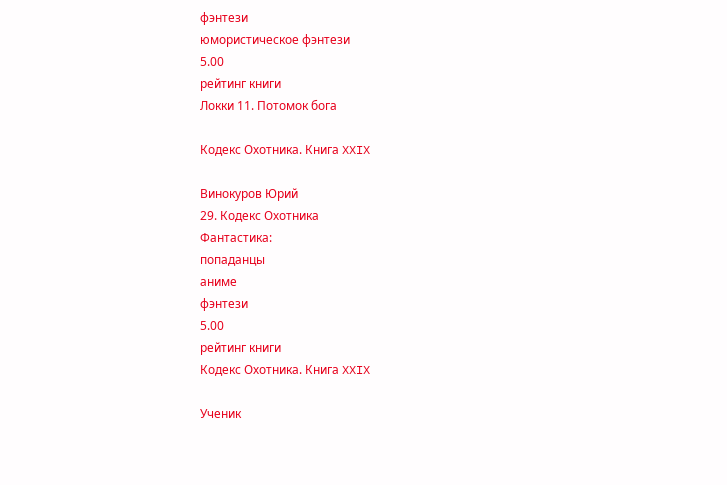фэнтези
юмористическое фэнтези
5.00
рейтинг книги
Локки 11. Потомок бога

Кодекс Охотника. Книга XXIX

Винокуров Юрий
29. Кодекс Охотника
Фантастика:
попаданцы
аниме
фэнтези
5.00
рейтинг книги
Кодекс Охотника. Книга XXIX

Ученик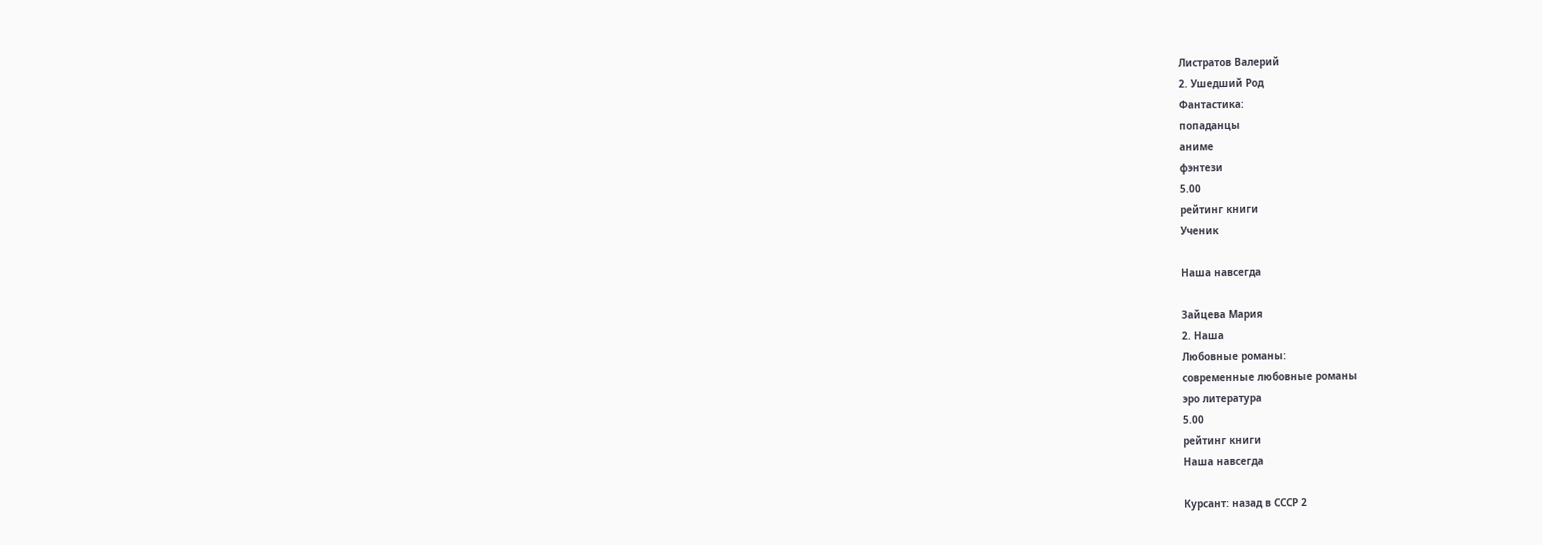Листратов Валерий
2. Ушедший Род
Фантастика:
попаданцы
аниме
фэнтези
5.00
рейтинг книги
Ученик

Наша навсегда

Зайцева Мария
2. Наша
Любовные романы:
современные любовные романы
эро литература
5.00
рейтинг книги
Наша навсегда

Курсант: назад в СССР 2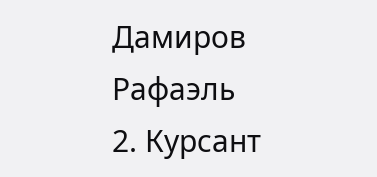Дамиров Рафаэль
2. Курсант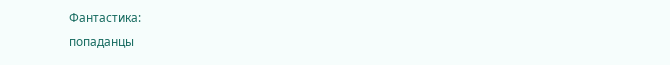Фантастика:
попаданцы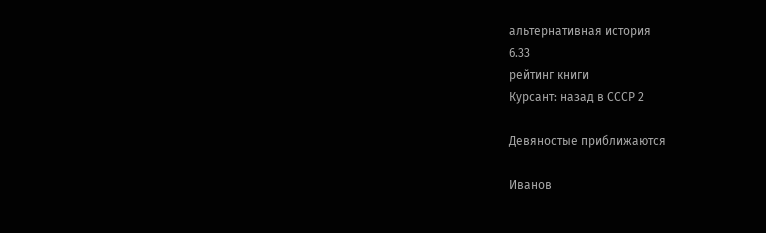альтернативная история
6.33
рейтинг книги
Курсант: назад в СССР 2

Девяностые приближаются

Иванов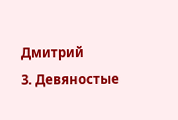Дмитрий
3. Девяностые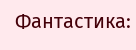Фантастика: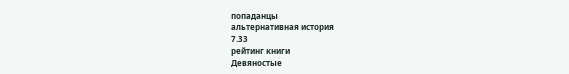попаданцы
альтернативная история
7.33
рейтинг книги
Девяностые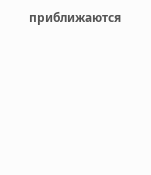приближаются